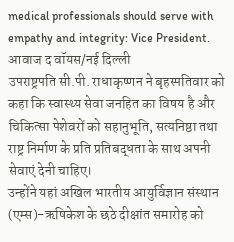medical professionals should serve with empathy and integrity: Vice President.
आवाज द वॉयस/नई दिल्ली
उपराष्ट्रपति सी.पी. राधाकृष्णन ने बृहस्पतिवार को कहा कि स्वास्थ्य सेवा जनहित का विषय है और चिकित्सा पेशेवरों को सहानुभूति, सत्यनिष्ठा तथा राष्ट्र निर्माण के प्रति प्रतिबद्धता के साथ अपनी सेवाएं देनी चाहिए।
उन्होंने यहां अखिल भारतीय आयुर्विज्ञान संस्थान (एम्स)-ऋषिकेश के छठे दीक्षांत समारोह को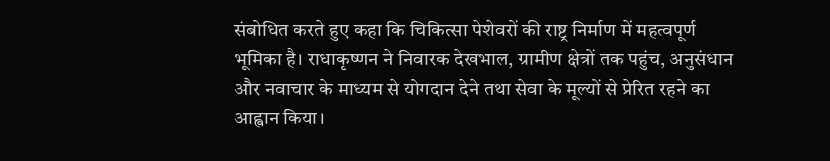संबोधित करते हुए कहा कि चिकित्सा पेशेवरों की राष्ट्र निर्माण में महत्वपूर्ण भूमिका है। राधाकृष्णन ने निवारक देखभाल, ग्रामीण क्षेत्रों तक पहुंच, अनुसंधान और नवाचार के माध्यम से योगदान देने तथा सेवा के मूल्यों से प्रेरित रहने का आह्वान किया।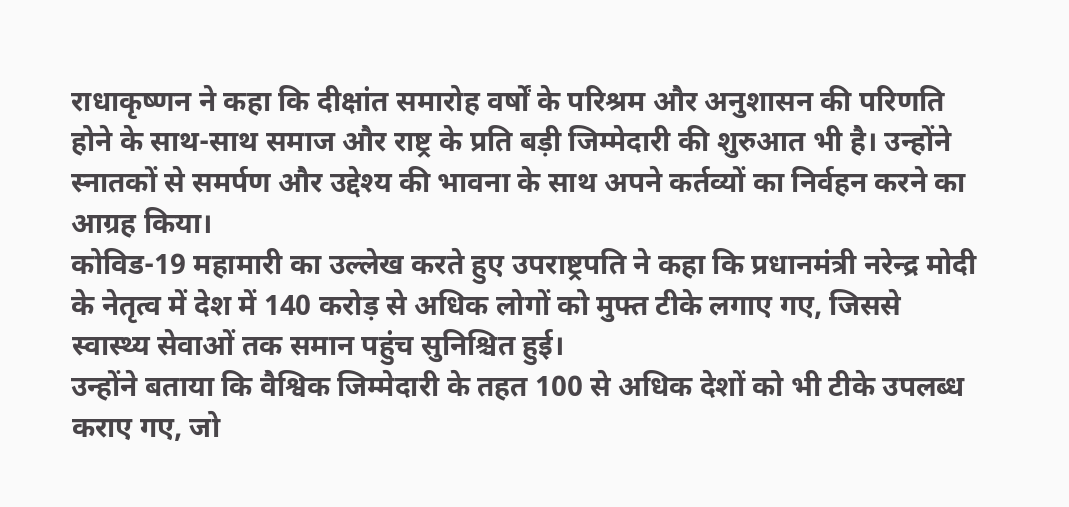राधाकृष्णन ने कहा कि दीक्षांत समारोह वर्षों के परिश्रम और अनुशासन की परिणति होने के साथ-साथ समाज और राष्ट्र के प्रति बड़ी जिम्मेदारी की शुरुआत भी है। उन्होंने स्नातकों से समर्पण और उद्देश्य की भावना के साथ अपने कर्तव्यों का निर्वहन करने का आग्रह किया।
कोविड-19 महामारी का उल्लेख करते हुए उपराष्ट्रपति ने कहा कि प्रधानमंत्री नरेन्द्र मोदी के नेतृत्व में देश में 140 करोड़ से अधिक लोगों को मुफ्त टीके लगाए गए, जिससे स्वास्थ्य सेवाओं तक समान पहुंच सुनिश्चित हुई।
उन्होंने बताया कि वैश्विक जिम्मेदारी के तहत 100 से अधिक देशों को भी टीके उपलब्ध कराए गए, जो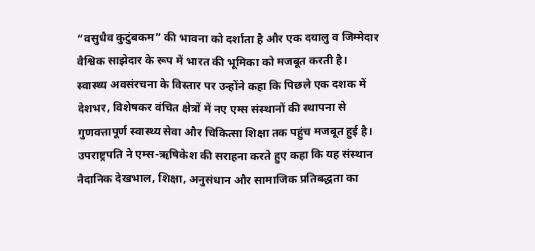“वसुधैव कुटुंबकम” की भावना को दर्शाता है और एक दयालु व जिम्मेदार वैश्विक साझेदार के रूप में भारत की भूमिका को मजबूत करती है।
स्वास्थ्य अवसंरचना के विस्तार पर उन्होंने कहा कि पिछले एक दशक में देशभर, विशेषकर वंचित क्षेत्रों में नए एम्स संस्थानों की स्थापना से गुणवत्तापूर्ण स्वास्थ्य सेवा और चिकित्सा शिक्षा तक पहुंच मजबूत हुई है।
उपराष्ट्रपति ने एम्स-ऋषिकेश की सराहना करते हुए कहा कि यह संस्थान नैदानिक देखभाल, शिक्षा, अनुसंधान और सामाजिक प्रतिबद्धता का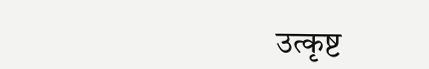उत्कृष्ट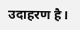उदाहरण है।